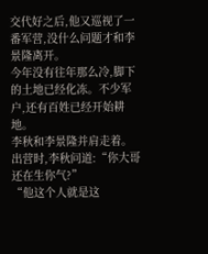交代好之后,他又巡视了一番军营,没什么问题才和李景隆离开。
今年没有往年那么冷,脚下的土地已经化冻。不少军户,还有百姓已经开始耕地。
李秋和李景隆并肩走着。
出营时,李秋问道:“你大哥还在生你气?”
“他这个人就是这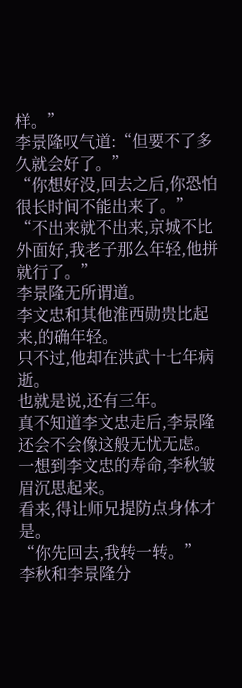样。”
李景隆叹气道:“但要不了多久就会好了。”
“你想好没,回去之后,你恐怕很长时间不能出来了。”
“不出来就不出来,京城不比外面好,我老子那么年轻,他拼就行了。”
李景隆无所谓道。
李文忠和其他淮西勋贵比起来,的确年轻。
只不过,他却在洪武十七年病逝。
也就是说,还有三年。
真不知道李文忠走后,李景隆还会不会像这般无忧无虑。
一想到李文忠的寿命,李秋皱眉沉思起来。
看来,得让师兄提防点身体才是。
“你先回去,我转一转。”
李秋和李景隆分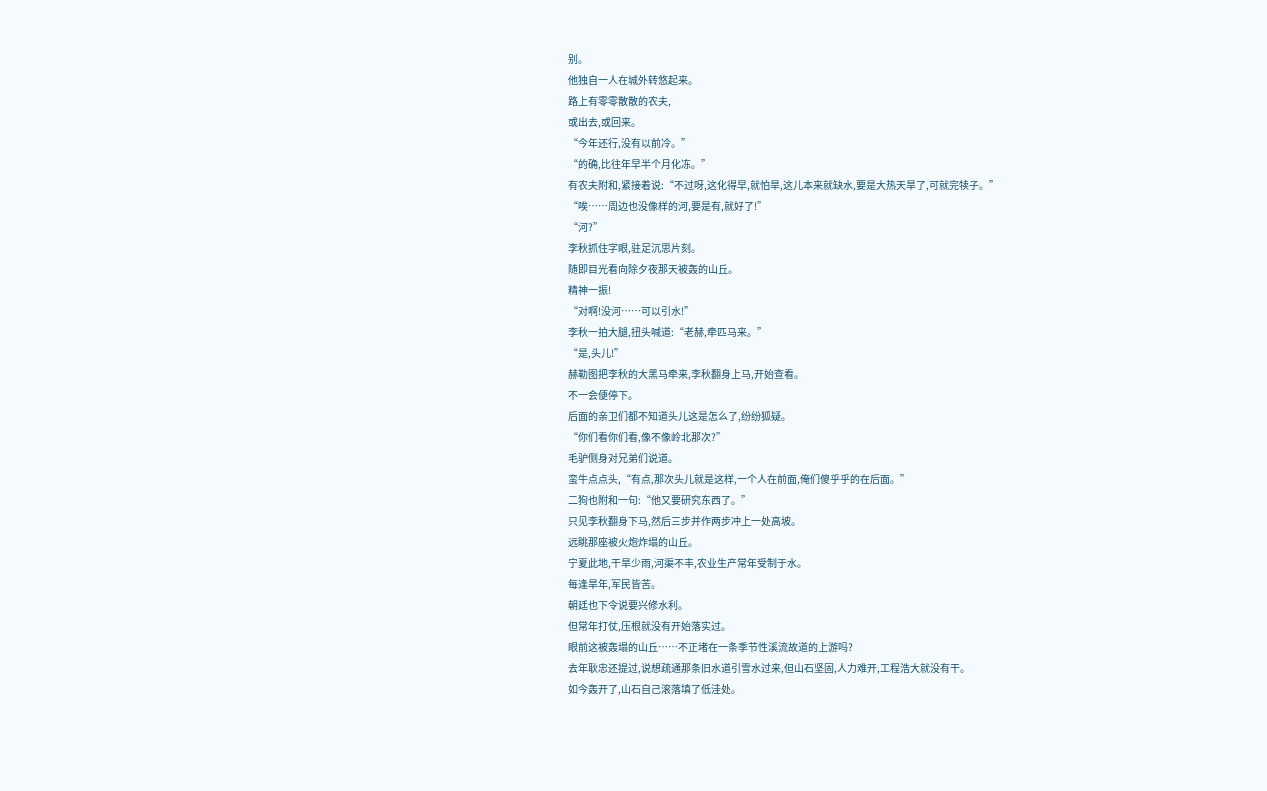别。
他独自一人在城外转悠起来。
路上有零零散散的农夫,
或出去,或回来。
“今年还行,没有以前冷。”
“的确,比往年早半个月化冻。”
有农夫附和,紧接着说:“不过呀,这化得早,就怕旱,这儿本来就缺水,要是大热天旱了,可就完犊子。”
“唉……周边也没像样的河,要是有,就好了!”
“河?”
李秋抓住字眼,驻足沉思片刻。
随即目光看向除夕夜那天被轰的山丘。
精神一振!
“对啊!没河……可以引水!”
李秋一拍大腿,扭头喊道:“老赫,牵匹马来。”
“是,头儿!”
赫勒图把李秋的大黑马牵来,李秋翻身上马,开始查看。
不一会便停下。
后面的亲卫们都不知道头儿这是怎么了,纷纷狐疑。
“你们看你们看,像不像岭北那次?”
毛驴侧身对兄弟们说道。
蛮牛点点头,“有点,那次头儿就是这样,一个人在前面,俺们傻乎乎的在后面。”
二狗也附和一句:“他又要研究东西了。”
只见李秋翻身下马,然后三步并作两步冲上一处高坡。
远眺那座被火炮炸塌的山丘。
宁夏此地,干旱少雨,河渠不丰,农业生产常年受制于水。
每逢旱年,军民皆苦。
朝廷也下令说要兴修水利。
但常年打仗,压根就没有开始落实过。
眼前这被轰塌的山丘……不正堵在一条季节性溪流故道的上游吗?
去年耿忠还提过,说想疏通那条旧水道引雪水过来,但山石坚固,人力难开,工程浩大就没有干。
如今轰开了,山石自己滚落填了低洼处。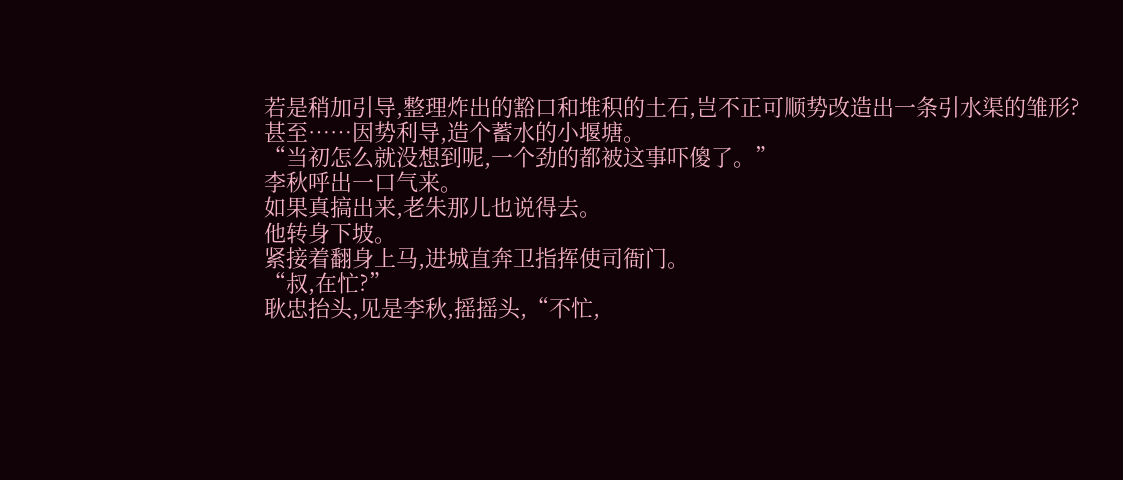若是稍加引导,整理炸出的豁口和堆积的土石,岂不正可顺势改造出一条引水渠的雏形?
甚至……因势利导,造个蓄水的小堰塘。
“当初怎么就没想到呢,一个劲的都被这事吓傻了。”
李秋呼出一口气来。
如果真搞出来,老朱那儿也说得去。
他转身下坡。
紧接着翻身上马,进城直奔卫指挥使司衙门。
“叔,在忙?”
耿忠抬头,见是李秋,摇摇头,“不忙,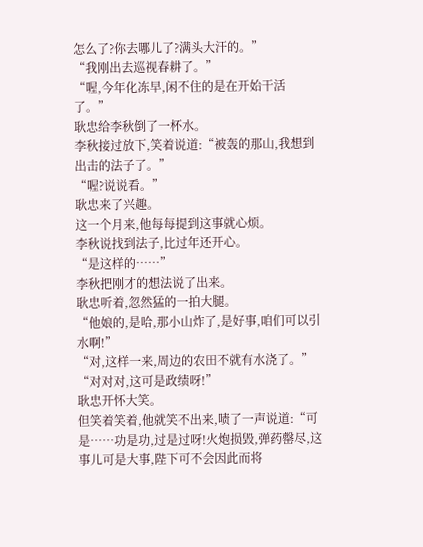怎么了?你去哪儿了?满头大汗的。”
“我刚出去巡视春耕了。”
“喔,今年化冻早,闲不住的是在开始干活了。”
耿忠给李秋倒了一杯水。
李秋接过放下,笑着说道:“被轰的那山,我想到出击的法子了。”
“喔?说说看。”
耿忠来了兴趣。
这一个月来,他每每提到这事就心烦。
李秋说找到法子,比过年还开心。
“是这样的……”
李秋把刚才的想法说了出来。
耿忠听着,忽然猛的一拍大腿。
“他娘的,是哈,那小山炸了,是好事,咱们可以引水啊!”
“对,这样一来,周边的农田不就有水浇了。”
“对对对,这可是政绩呀!”
耿忠开怀大笑。
但笑着笑着,他就笑不出来,啧了一声说道:“可是……功是功,过是过呀!火炮损毁,弹药罄尽,这事儿可是大事,陛下可不会因此而将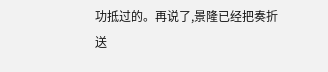功抵过的。再说了,景隆已经把奏折送